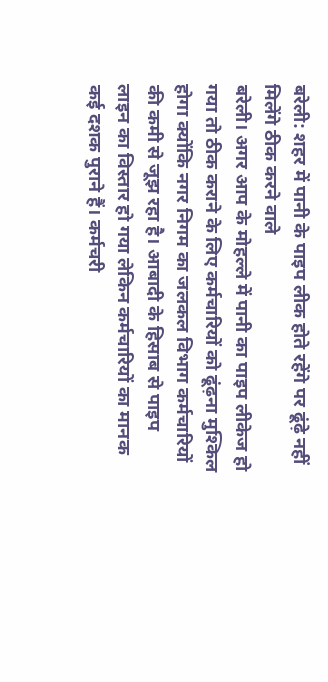बरेली: शहर में पानी के पाइप लीक होते रहेंगे पर ढूंढ़े नहीं मिलेंगे ठीक करने वाले
बरेली। अगर आप के मोहल्ले में पानी का पाइप लीकेज हो गया तो ठीक कराने के लिए कर्मचारियों को ढूंढ़ना मुश्किल होगा क्योंकि नगर निगम का जलकल विभाग कर्मचारियों की कमी से जूझ रहा है। आबादी के हिसाब से पाइप लाइन का विस्तार हो गया लेकिन कर्मचारियों का मानक कई दशक पुराने हैं। कर्मचरी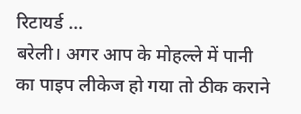रिटायर्ड …
बरेली। अगर आप के मोहल्ले में पानी का पाइप लीकेज हो गया तो ठीक कराने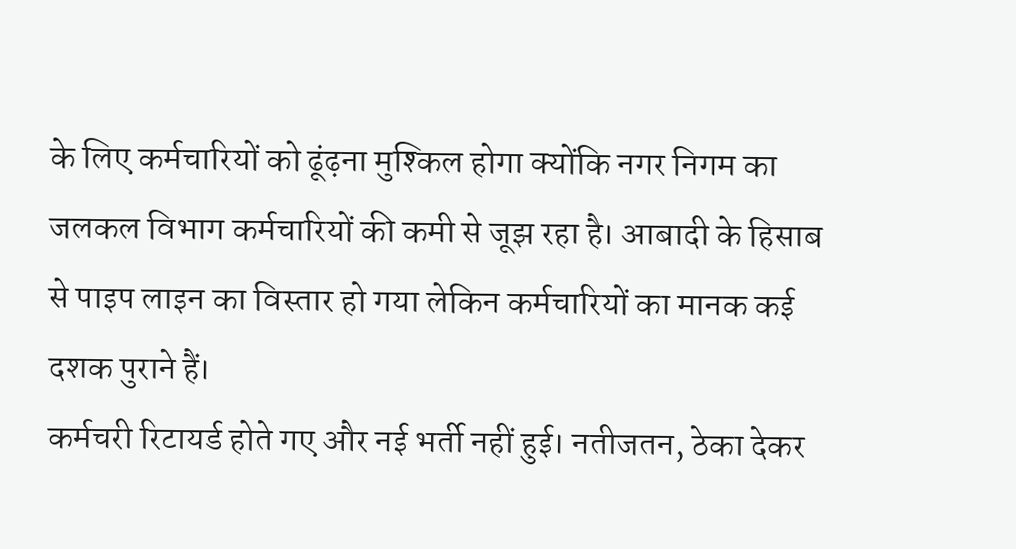के लिए कर्मचारियों को ढूंढ़ना मुश्किल होगा क्योंकि नगर निगम का जलकल विभाग कर्मचारियों की कमी से जूझ रहा है। आबादी के हिसाब से पाइप लाइन का विस्तार हो गया लेकिन कर्मचारियों का मानक कई दशक पुराने हैं।
कर्मचरी रिटायर्ड होते गए और नई भर्ती नहीं हुई। नतीजतन, ठेका देकर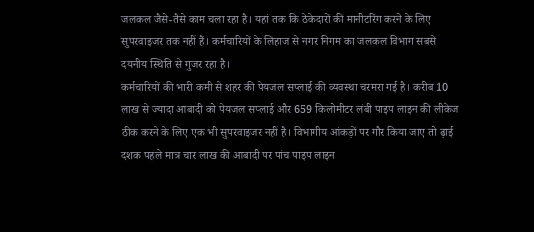जलकल जैसे-तैसे काम चला रहा है। यहां तक कि ठेकेदारों की मानीटरिंग करने के लिए सुपरवाइजर तक नहीं हैं। कर्मचारियों के लिहाज से नगर निगम का जलकल विभाग सबसे दयनीय स्थिति से गुजर रहा है।
कर्मचारियों की भारी कमी से शहर की पेयजल सप्लाई की व्यवस्था चरमरा गई है। करीब 10 लाख से ज्यादा आबादी को पेयजल सप्लाई और 659 किलोमीटर लंबी पाइप लाइन की लीकेज ठीक करने के लिए एक भी सुपरवाइजर नहीं है। विभागीय आंकड़ों पर गौर किया जाए तो ढ़ाई दशक पहले मात्र चार लाख की आबादी पर पांच पाइप लाइन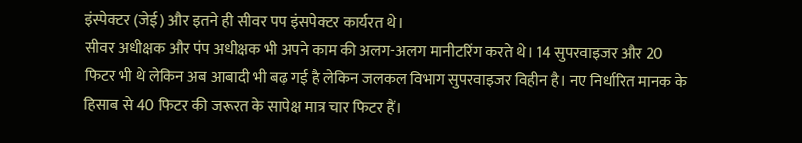इंस्पेक्टर (जेई) और इतने ही सीवर पप इंसपेक्टर कार्यरत थे।
सीवर अधीक्षक और पंप अधीक्षक भी अपने काम की अलग-अलग मानीटरिंग करते थे। 14 सुपरवाइजर और 20 फिटर भी थे लेकिन अब आबादी भी बढ़ गई है लेकिन जलकल विभाग सुपरवाइजर विहीन है। नए निर्धारित मानक के हिसाब से 40 फिटर की जरूरत के सापेक्ष मात्र चार फिटर हैं।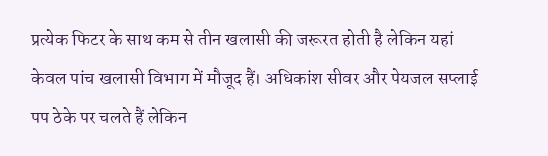प्रत्येक फिटर के साथ कम से तीन खलासी की जरूरत होती है लेकिन यहां केवल पांच खलासी विभाग में मौजूद हैं। अधिकांश सीवर और पेयजल सप्लाई पप ठेके पर चलते हैं लेकिन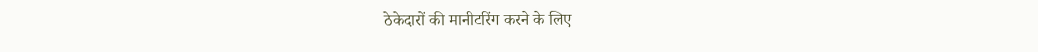ठेकेदारों की मानीटरिंग करने के लिए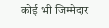कोई भी जिम्मेदार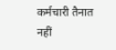कर्मचारी तैनात नहीं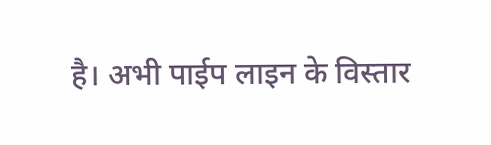है। अभी पाईप लाइन के विस्तार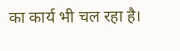का कार्य भी चल रहा है।